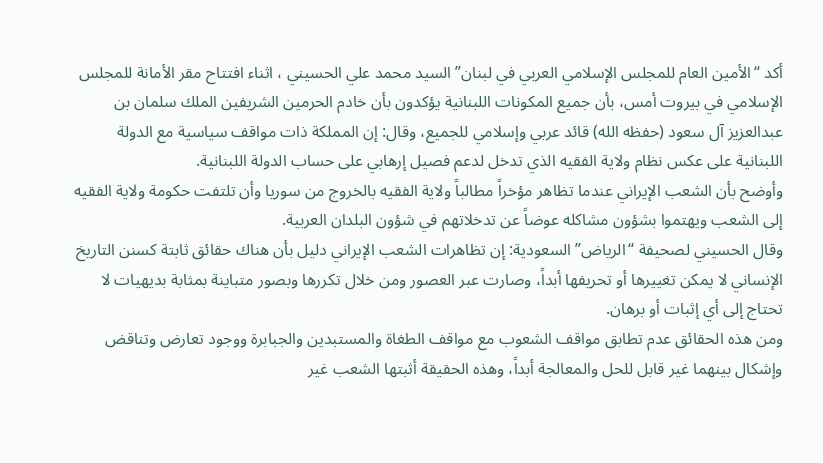أكد “الأمين العام للمجلس الإسلامي العربي في لبنان” السيد محمد علي الحسيني ، اثناء افتتاح مقر الأمانة للمجلس الإسلامي في بيروت أمس، بأن جميع المكونات اللبنانية يؤكدون بأن خادم الحرمين الشريفين الملك سلمان بن عبدالعزيز آل سعود (حفظه الله) قائد عربي وإسلامي للجميع، وقال: إن المملكة ذات مواقف سياسية مع الدولة اللبنانية على عكس نظام ولاية الفقيه الذي تدخل لدعم فصيل إرهابي على حساب الدولة اللبنانية.
وأوضح بأن الشعب الإيراني عندما تظاهر مؤخراً مطالباً ولاية الفقيه بالخروج من سوريا وأن تلتفت حكومة ولاية الفقيه إلى الشعب ويهتموا بشؤون مشاكله عوضاً عن تدخلاتهم في شؤون البلدان العربية.
وقال الحسيني لصحيفة “الرياض” السعودية: إن تظاهرات الشعب الإيراني دليل بأن هناك حقائق ثابتة كسنن التاريخ الإنساني لا يمكن تغييرها أو تحريفها أبداً، وصارت عبر العصور ومن خلال تكررها وبصور متباينة بمثابة بديهيات لا تحتاج إلى أي إثبات أو برهان.
ومن هذه الحقائق عدم تطابق مواقف الشعوب مع مواقف الطغاة والمستبدين والجبابرة ووجود تعارض وتناقض وإشكال بينهما غير قابل للحل والمعالجة أبداً، وهذه الحقيقة أثبتها الشعب غير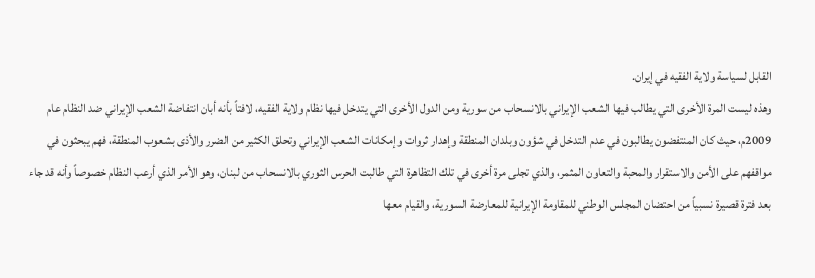القابل لسياسة ولاية الفقيه في إيران.
وهذه ليست المرة الأخرى التي يطالب فيها الشعب الإيراني بالانسحاب من سورية ومن الدول الأخرى التي يتدخل فيها نظام ولاية الفقيه، لافتاً بأنه أبان انتفاضة الشعب الإيراني ضد النظام عام 2009م، حيث كان المنتفضون يطالبون في عدم التدخل في شؤون وبلدان المنطقة وإهدار ثروات وإمكانات الشعب الإيراني وتحلق الكثير من الضرر والأذى بشعوب المنطقة، فهم يبحثون في مواقفهم على الأمن والاستقرار والمحبة والتعاون المثمر، والذي تجلى مرة أخرى في تلك التظاهرة التي طالبت الحرس الثوري بالانسحاب من لبنان، وهو الأمر الذي أرعب النظام خصوصاً وأنه قد جاء بعد فترة قصيرة نسبياً من احتضان المجلس الوطني للمقاومة الإيرانية للمعارضة السورية، والقيام معها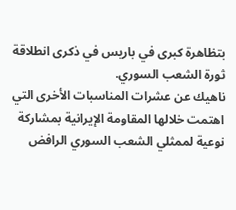بتظاهرة كبرى في باريس في ذكرى انطلاقة ثورة الشعب السوري.
ناهيك عن عشرات المناسبات الأخرى التي اهتمت خلالها المقاومة الإيرانية بمشاركة نوعية لممثلي الشعب السوري الرافض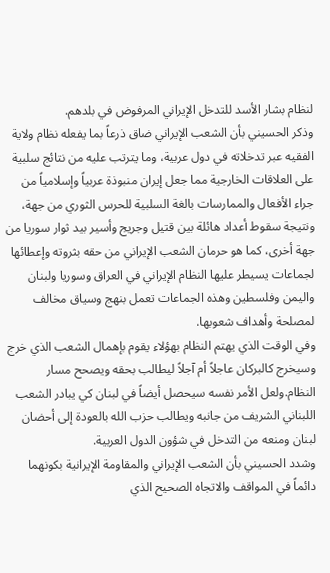لنظام بشار الأسد للتدخل الإيراني المرفوض في بلدهم.
وذكر الحسيني بأن الشعب الإيراني ضاق ذرعاً بما يفعله نظام ولاية الفقيه عبر تدخلاته في دول عربية، وما يترتب عليه من نتائج سلبية على العلاقات الخارجية مما جعل إيران منبوذة عربياً وإسلامياً من جراء الأفعال والممارسات بالغة السلبية للحرس الثوري من جهة، ونتيجة سقوط أعداد هائلة بين قتيل وجريج وأسير بيد ثوار سوريا من جهة أخرى، كما هو حرمان الشعب الإيراني من حقه بثروته وإعطائها لجماعات يسيطر عليها النظام الإيراني في العراق وسوريا ولبنان واليمن وفلسطين وهذه الجماعات تعمل بنهج وسياق مخالف لمصلحة وأهداف شعوبها.
وفي الوقت الذي يهتم النظام بهؤلاء يقوم بإهمال الشعب الذي خرج وسيخرج كالبركان عاجلاً أم آجلاً ليطالب بحقه ويصحح مسار النظام.ولعل الأمر نفسه سيحصل أيضاً في لبنان كي يبادر الشعب اللبناني الشريف من جانبه ويطالب حزب الله بالعودة إلى أحضان لبنان ومنعه من التدخل في شؤون الدول العربية.
وشدد الحسيني بأن الشعب الإيراني والمقاومة الإيرانية بكونهما دائماً في المواقف والاتجاه الصحيح الذي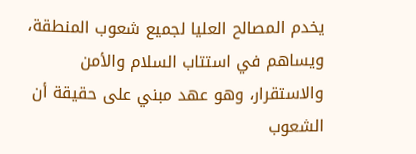يخدم المصالح العليا لجميع شعوب المنطقة، ويساهم في استتاب السلام والأمن والاستقرار، وهو عهد مبني على حقيقة أن الشعوب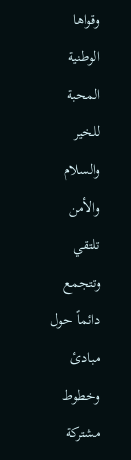وقواها الوطنية المحبة للخير والسلام والأمن تلتقي وتتجمع دائماً حول مبادئ وخطوط مشتركة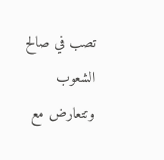تصب في صالح الشعوب وتتعارض مع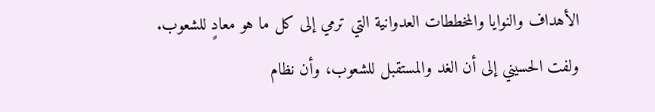الأهداف والنوايا والمخططات العدوانية التي ترمي إلى كل ما هو معادٍ للشعوب.
ولفت الحسيني إلى أن الغد والمستقبل للشعوب، وأن نظام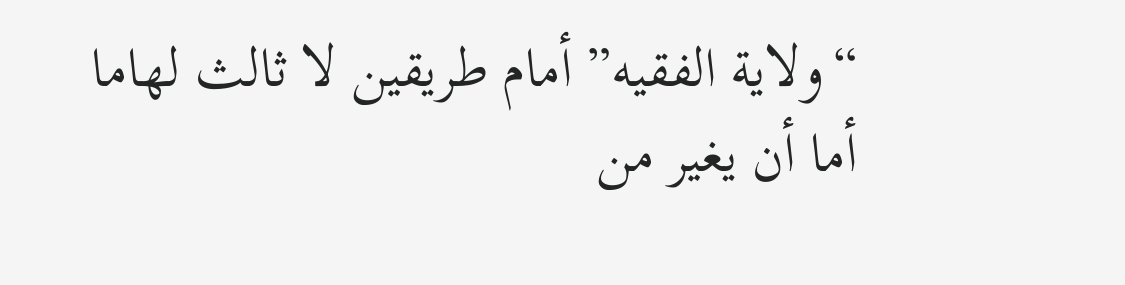“ولاية الفقيه” أمام طريقين لا ثالث لهاما أما أن يغير من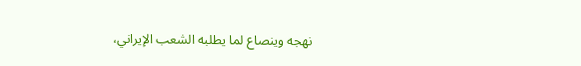نهجه وينصاع لما يطلبه الشعب الإيراني،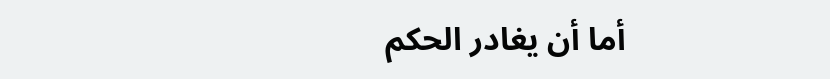أما أن يغادر الحكم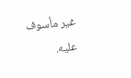غير مأسوف عليه.